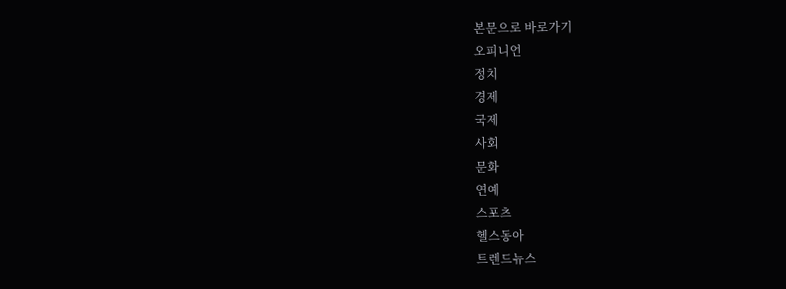본문으로 바로가기
오피니언
정치
경제
국제
사회
문화
연예
스포츠
헬스동아
트렌드뉴스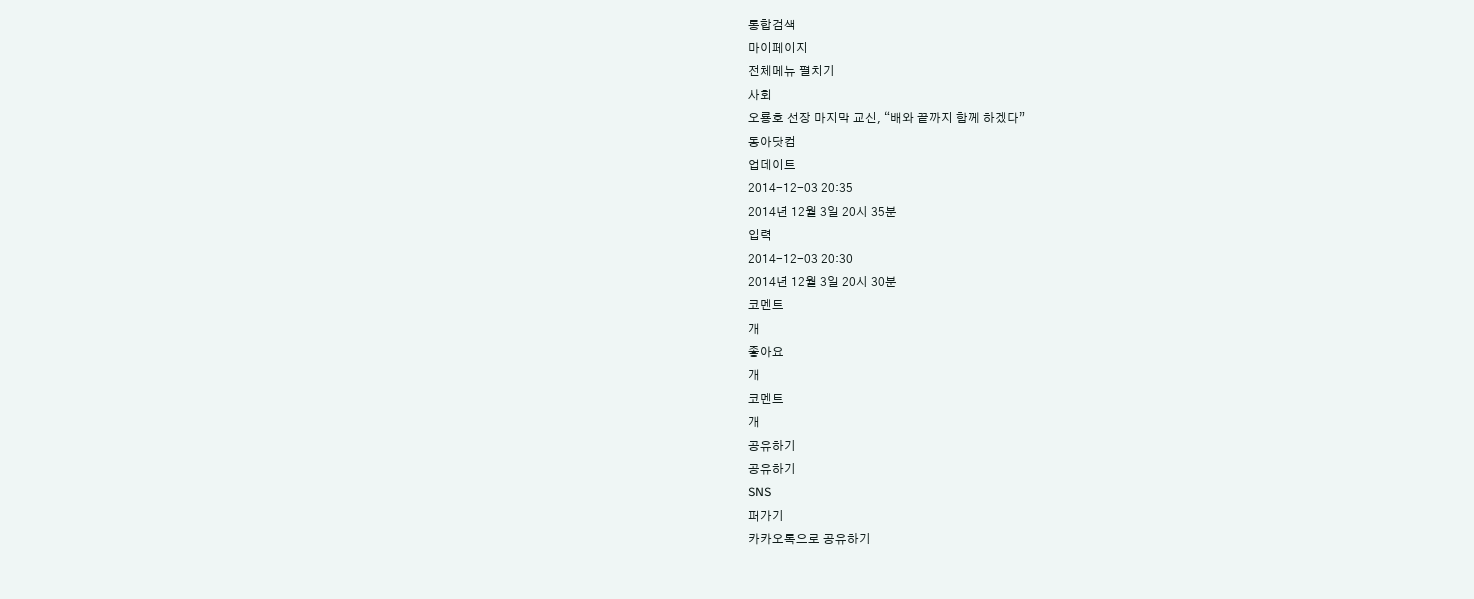통합검색
마이페이지
전체메뉴 펼치기
사회
오룡호 선장 마지막 교신, “배와 끝까지 함께 하겠다”
동아닷컴
업데이트
2014-12-03 20:35
2014년 12월 3일 20시 35분
입력
2014-12-03 20:30
2014년 12월 3일 20시 30분
코멘트
개
좋아요
개
코멘트
개
공유하기
공유하기
SNS
퍼가기
카카오톡으로 공유하기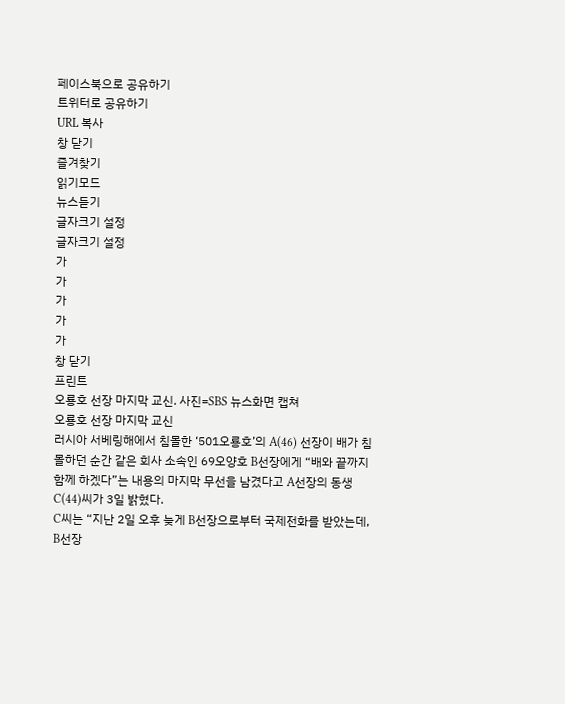페이스북으로 공유하기
트위터로 공유하기
URL 복사
창 닫기
즐겨찾기
읽기모드
뉴스듣기
글자크기 설정
글자크기 설정
가
가
가
가
가
창 닫기
프린트
오룡호 선장 마지막 교신. 사진=SBS 뉴스화면 캡쳐
오룡호 선장 마지막 교신
러시아 서베링해에서 침몰한 ‘501오룡호’의 A(46) 선장이 배가 침몰하던 순간 같은 회사 소속인 69오양호 B선장에게 “배와 끝까지 함께 하겠다”는 내용의 마지막 무선을 남겼다고 A선장의 동생 C(44)씨가 3일 밝혔다.
C씨는 “지난 2일 오후 늦게 B선장으로부터 국제전화를 받았는데, B선장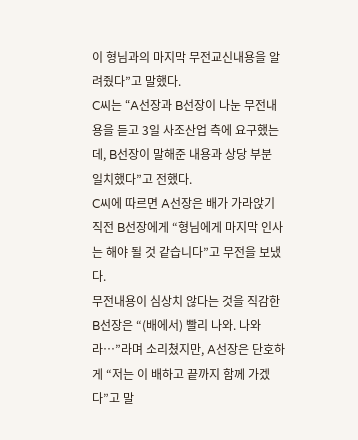이 형님과의 마지막 무전교신내용을 알려줬다”고 말했다.
C씨는 “A선장과 B선장이 나눈 무전내용을 듣고 3일 사조산업 측에 요구했는데, B선장이 말해준 내용과 상당 부분 일치했다”고 전했다.
C씨에 따르면 A선장은 배가 가라앉기 직전 B선장에게 “형님에게 마지막 인사는 해야 될 것 같습니다”고 무전을 보냈다.
무전내용이 심상치 않다는 것을 직감한 B선장은 “(배에서) 빨리 나와. 나와 라…”라며 소리쳤지만, A선장은 단호하게 “저는 이 배하고 끝까지 함께 가겠다”고 말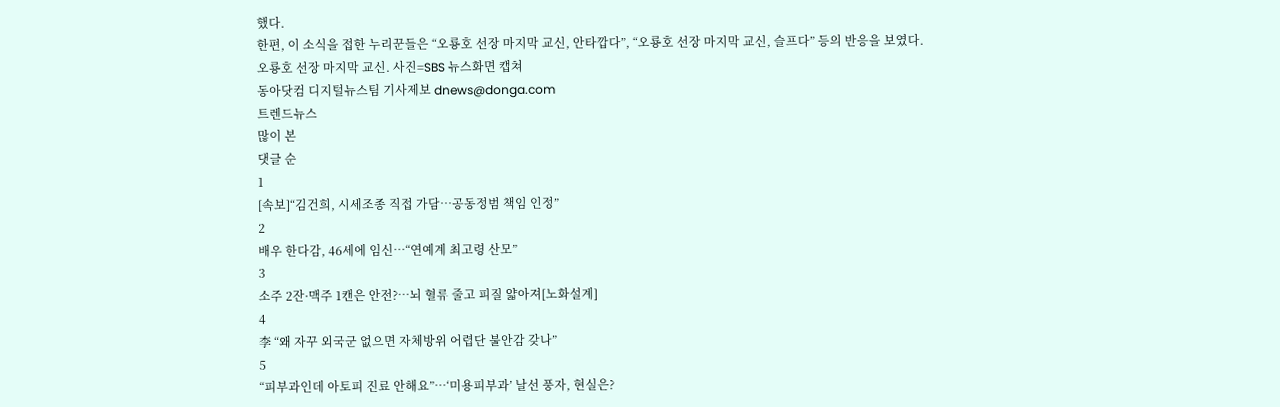했다.
한편, 이 소식을 접한 누리꾼들은 “오룡호 선장 마지막 교신, 안타깝다”, “오룡호 선장 마지막 교신, 슬프다” 등의 반응을 보였다.
오룡호 선장 마지막 교신. 사진=SBS 뉴스화면 캡쳐
동아닷컴 디지털뉴스팀 기사제보 dnews@donga.com
트렌드뉴스
많이 본
댓글 순
1
[속보]“김건희, 시세조종 직접 가담…공동정범 책임 인정”
2
배우 한다감, 46세에 임신…“연예계 최고령 산모”
3
소주 2잔·맥주 1캔은 안전?…뇌 혈류 줄고 피질 얇아져[노화설계]
4
李 “왜 자꾸 외국군 없으면 자체방위 어렵단 불안감 갖나”
5
“피부과인데 아토피 진료 안해요”…‘미용피부과’ 날선 풍자, 현실은?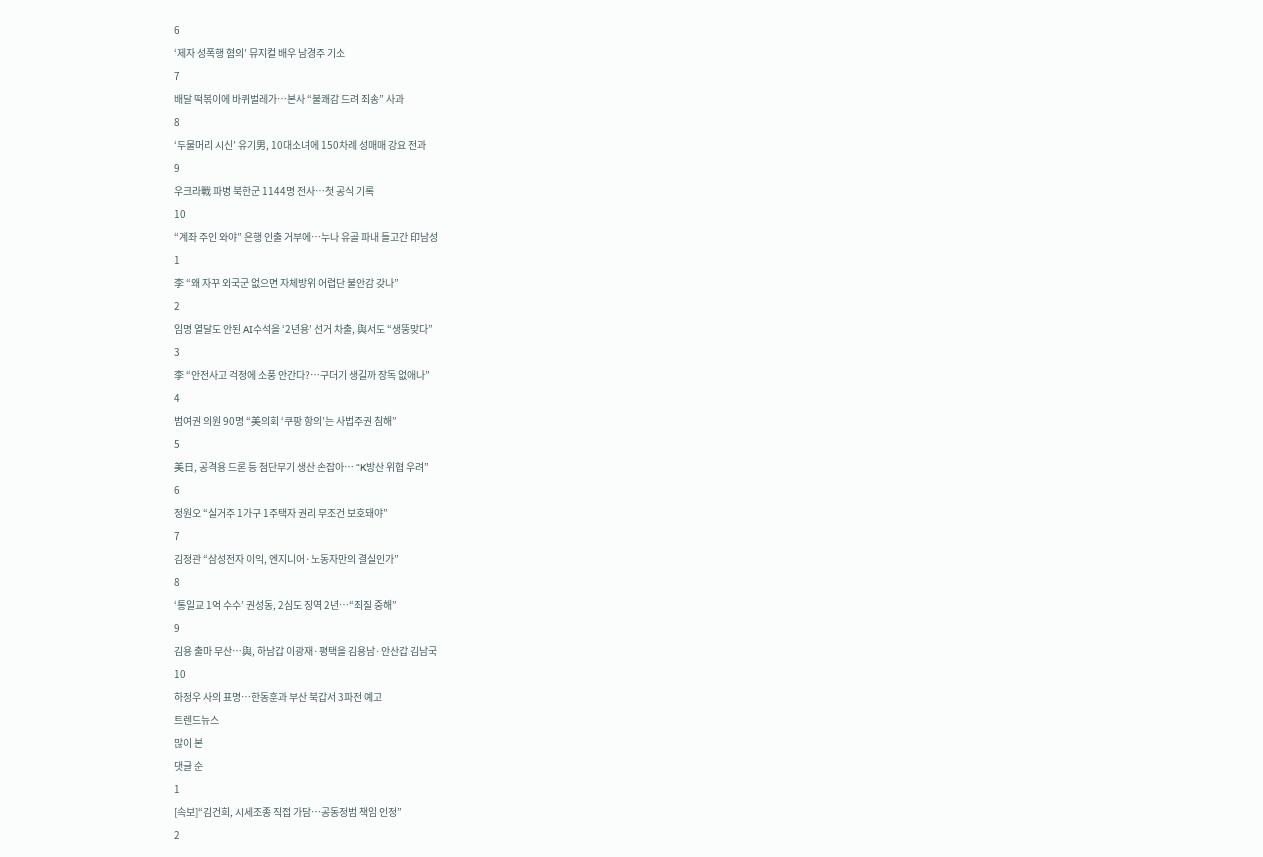6
‘제자 성폭행 혐의’ 뮤지컬 배우 남경주 기소
7
배달 떡볶이에 바퀴벌레가…본사 “불쾌감 드려 죄송” 사과
8
‘두물머리 시신’ 유기男, 10대소녀에 150차례 성매매 강요 전과
9
우크라戰 파병 북한군 1144명 전사…첫 공식 기록
10
“계좌 주인 와야” 은행 인출 거부에…누나 유골 파내 들고간 印남성
1
李 “왜 자꾸 외국군 없으면 자체방위 어렵단 불안감 갖나”
2
임명 열달도 안된 AI수석을 ‘2년용’ 선거 차출, 與서도 “생뚱맞다”
3
李 “안전사고 걱정에 소풍 안간다?…구더기 생길까 장독 없애나”
4
범여권 의원 90명 “美의회 ‘쿠팡 항의’는 사법주권 침해”
5
美日, 공격용 드론 등 첨단무기 생산 손잡아… “K방산 위협 우려”
6
정원오 “실거주 1가구 1주택자 권리 무조건 보호돼야”
7
김정관 “삼성전자 이익, 엔지니어·노동자만의 결실인가”
8
‘통일교 1억 수수’ 권성동, 2심도 징역 2년…“죄질 중해”
9
김용 출마 무산…與, 하남갑 이광재·평택을 김용남·안산갑 김남국
10
하정우 사의 표명…한동훈과 부산 북갑서 3파전 예고
트렌드뉴스
많이 본
댓글 순
1
[속보]“김건희, 시세조종 직접 가담…공동정범 책임 인정”
2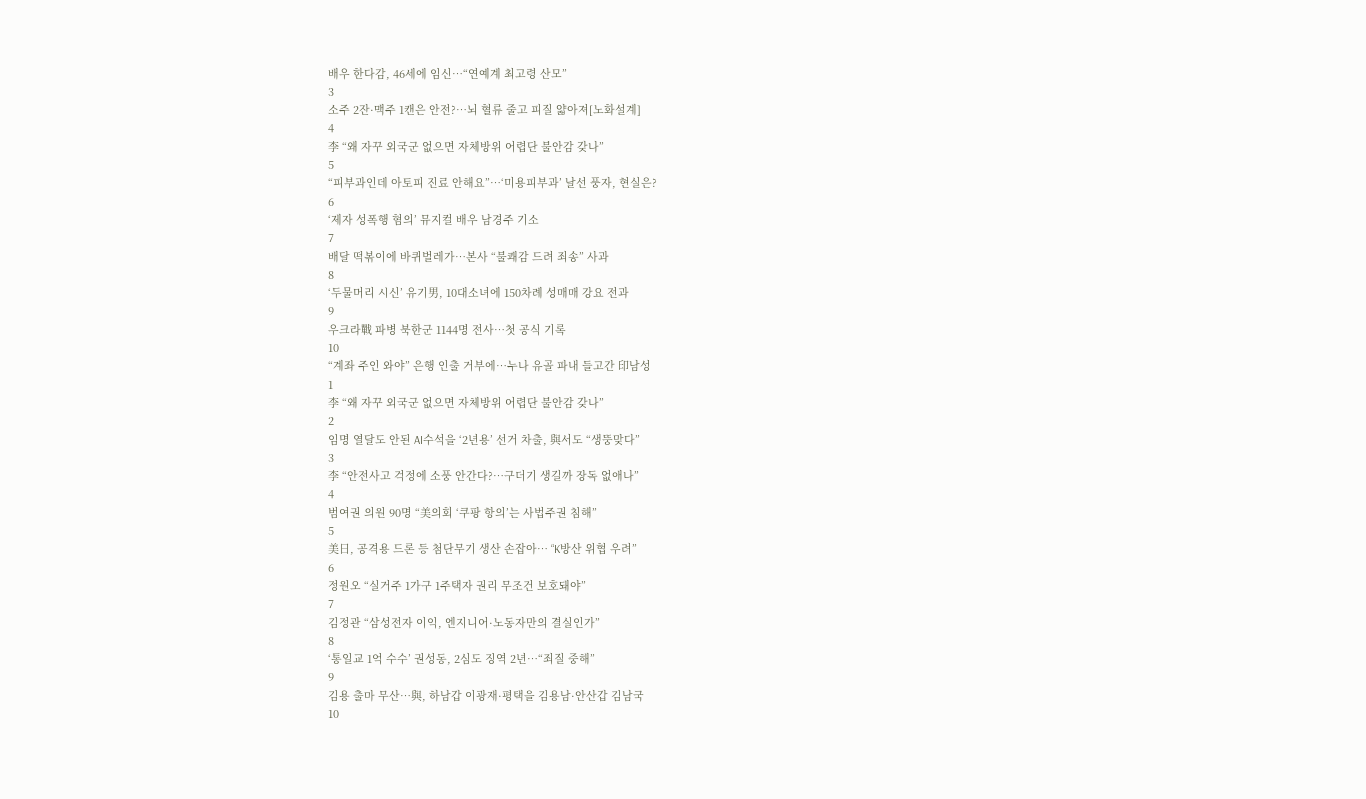배우 한다감, 46세에 임신…“연예계 최고령 산모”
3
소주 2잔·맥주 1캔은 안전?…뇌 혈류 줄고 피질 얇아져[노화설계]
4
李 “왜 자꾸 외국군 없으면 자체방위 어렵단 불안감 갖나”
5
“피부과인데 아토피 진료 안해요”…‘미용피부과’ 날선 풍자, 현실은?
6
‘제자 성폭행 혐의’ 뮤지컬 배우 남경주 기소
7
배달 떡볶이에 바퀴벌레가…본사 “불쾌감 드려 죄송” 사과
8
‘두물머리 시신’ 유기男, 10대소녀에 150차례 성매매 강요 전과
9
우크라戰 파병 북한군 1144명 전사…첫 공식 기록
10
“계좌 주인 와야” 은행 인출 거부에…누나 유골 파내 들고간 印남성
1
李 “왜 자꾸 외국군 없으면 자체방위 어렵단 불안감 갖나”
2
임명 열달도 안된 AI수석을 ‘2년용’ 선거 차출, 與서도 “생뚱맞다”
3
李 “안전사고 걱정에 소풍 안간다?…구더기 생길까 장독 없애나”
4
범여권 의원 90명 “美의회 ‘쿠팡 항의’는 사법주권 침해”
5
美日, 공격용 드론 등 첨단무기 생산 손잡아… “K방산 위협 우려”
6
정원오 “실거주 1가구 1주택자 권리 무조건 보호돼야”
7
김정관 “삼성전자 이익, 엔지니어·노동자만의 결실인가”
8
‘통일교 1억 수수’ 권성동, 2심도 징역 2년…“죄질 중해”
9
김용 출마 무산…與, 하남갑 이광재·평택을 김용남·안산갑 김남국
10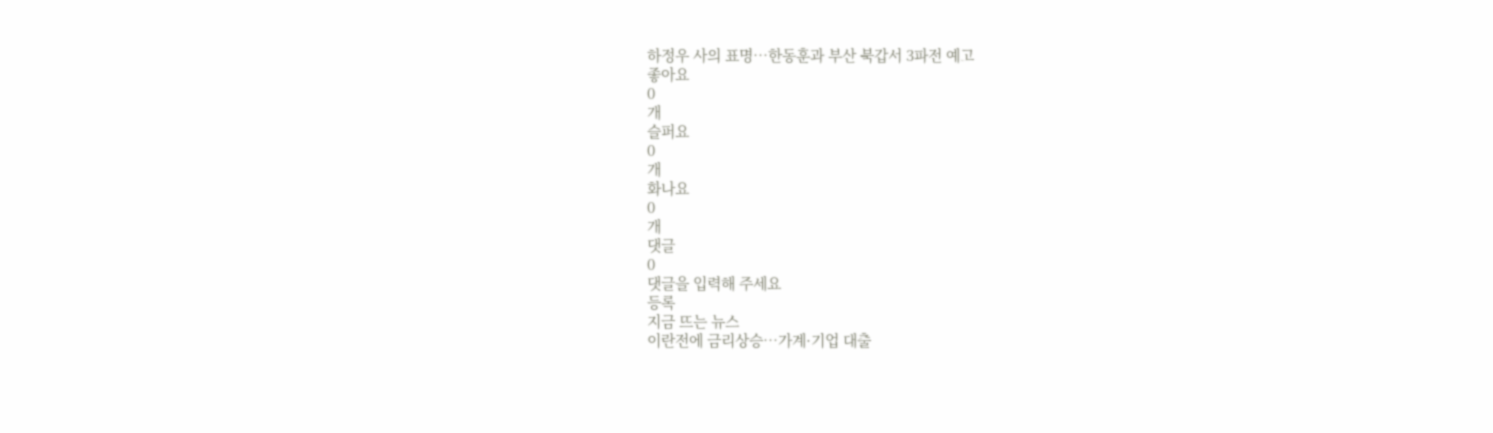하정우 사의 표명…한동훈과 부산 북갑서 3파전 예고
좋아요
0
개
슬퍼요
0
개
화나요
0
개
댓글
0
댓글을 입력해 주세요
등록
지금 뜨는 뉴스
이란전에 금리상승…가계·기업 대출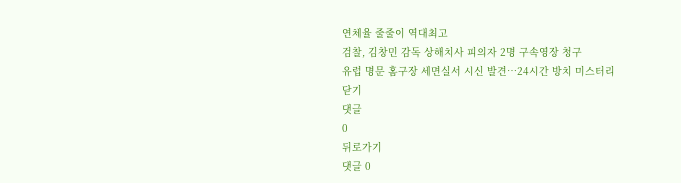연체율 줄줄이 역대최고
검찰, 김창민 감독 상해치사 피의자 2명 구속영장 청구
유럽 명문 홈구장 세면실서 시신 발견…24시간 방치 미스터리
닫기
댓글
0
뒤로가기
댓글 0